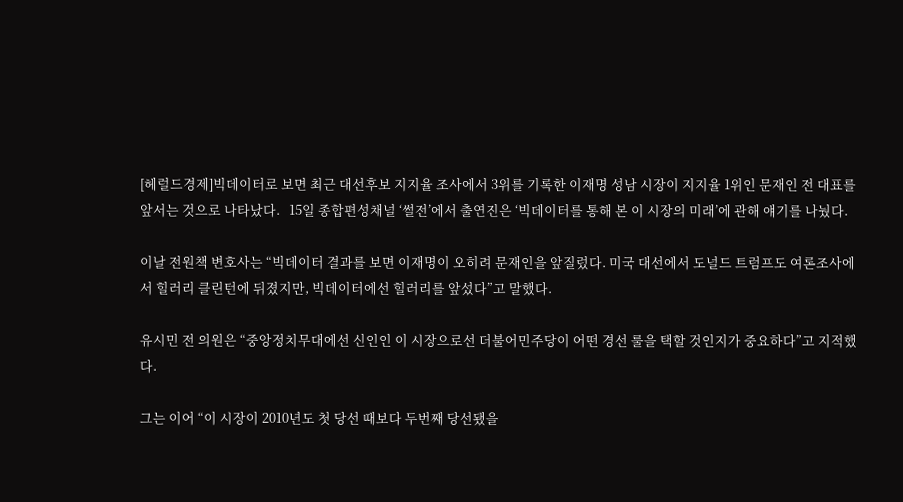[헤럴드경제]빅데이터로 보면 최근 대선후보 지지율 조사에서 3위를 기록한 이재명 성남 시장이 지지율 1위인 문재인 전 대표를 앞서는 것으로 나타났다.   15일 종합편성채널 ‘썰전’에서 출연진은 ‘빅데이터를 통해 본 이 시장의 미래’에 관해 얘기를 나눴다.

이날 전원책 변호사는 “빅데이터 결과를 보면 이재명이 오히려 문재인을 앞질렀다. 미국 대선에서 도널드 트럼프도 여론조사에서 힐러리 클린턴에 뒤졌지만, 빅데이터에선 힐러리를 앞섰다”고 말했다.

유시민 전 의원은 “중앙정치무대에선 신인인 이 시장으로선 더불어민주당이 어떤 경선 룰을 택할 것인지가 중요하다”고 지적했다.

그는 이어 “이 시장이 2010년도 첫 당선 때보다 두번째 당선됐을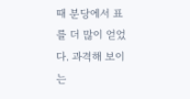때 분당에서 표를 더 많이 얻었다. 과격해 보이는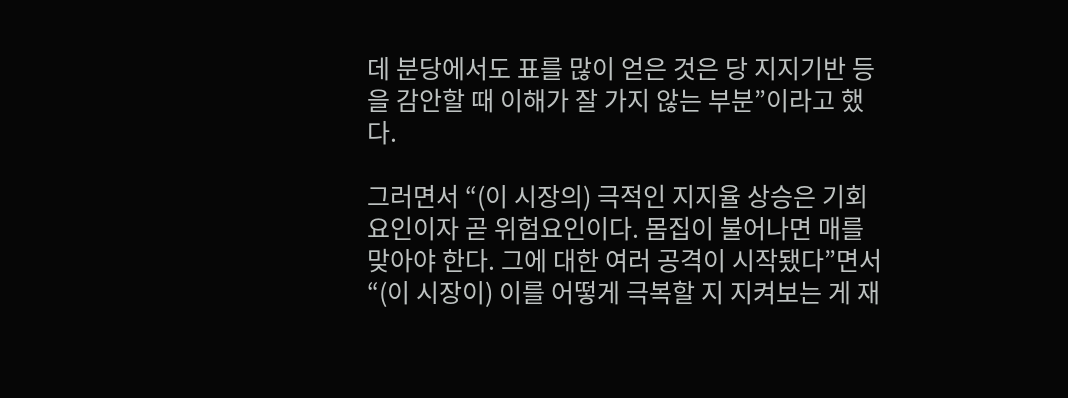데 분당에서도 표를 많이 얻은 것은 당 지지기반 등을 감안할 때 이해가 잘 가지 않는 부분”이라고 했다.

그러면서 “(이 시장의) 극적인 지지율 상승은 기회 요인이자 곧 위험요인이다. 몸집이 불어나면 매를 맞아야 한다. 그에 대한 여러 공격이 시작됐다”면서 “(이 시장이) 이를 어떻게 극복할 지 지켜보는 게 재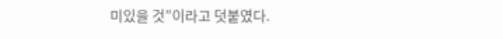미있을 것”이라고 덧붙였다.